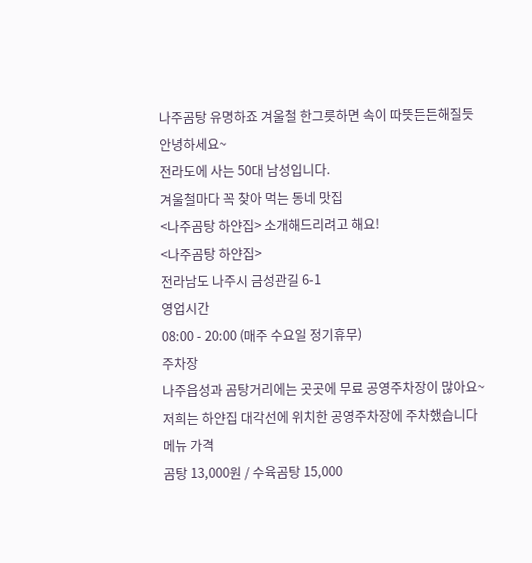나주곰탕 유명하죠 겨울철 한그릇하면 속이 따뜻든든해질듯
안녕하세요~
전라도에 사는 50대 남성입니다.
겨울철마다 꼭 찾아 먹는 동네 맛집
<나주곰탕 하얀집> 소개해드리려고 해요!
<나주곰탕 하얀집>
전라남도 나주시 금성관길 6-1
영업시간
08:00 - 20:00 (매주 수요일 정기휴무)
주차장
나주읍성과 곰탕거리에는 곳곳에 무료 공영주차장이 많아요~
저희는 하얀집 대각선에 위치한 공영주차장에 주차했습니다
메뉴 가격
곰탕 13,000원 / 수육곰탕 15,000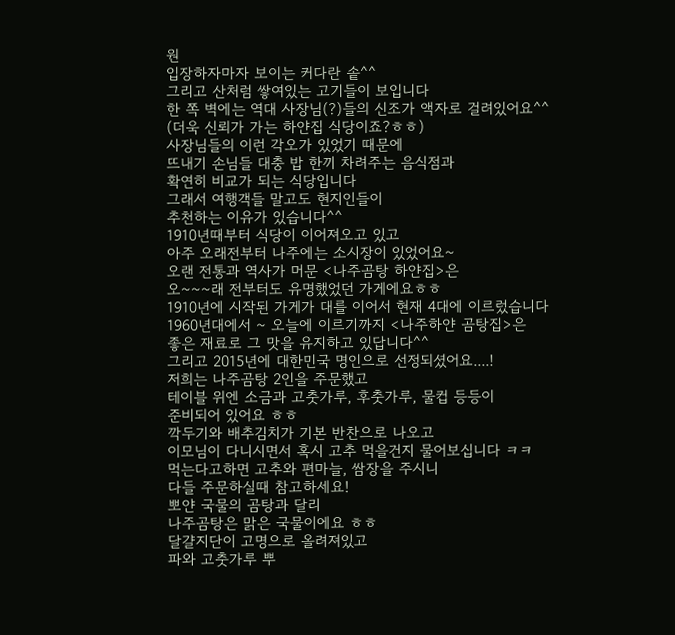원
입장하자마자 보이는 커다란 솥^^
그리고 산처럼 쌓여있는 고기들이 보입니다
한 쪽 벽에는 역대 사장님(?)들의 신조가 액자로 걸려있어요^^
(더욱 신뢰가 가는 하얀집 식당이죠?ㅎㅎ)
사장님들의 이런 각오가 있었기 때문에
뜨내기 손님들 대충 밥 한끼 차려주는 음식점과
확연히 비교가 되는 식당입니다
그래서 여행객들 말고도 현지인들이
추천하는 이유가 있습니다^^
1910년때부터 식당이 이어져오고 있고
아주 오래전부터 나주에는 소시장이 있었어요~
오랜 전통과 역사가 머문 <나주곰탕 하얀집>은
오~~~래 전부터도 유명했었던 가게에요ㅎㅎ
1910년에 시작된 가게가 대를 이어서 현재 4대에 이르렀습니다
1960년대에서 ~ 오늘에 이르기까지 <나주하얀 곰탕집>은
좋은 재료로 그 맛을 유지하고 있답니다^^
그리고 2015년에 대한민국 명인으로 선정되셨어요....!
저희는 나주곰탕 2인을 주문했고
테이블 위엔 소금과 고춧가루, 후춧가루, 물컵 등등이
준비되어 있어요 ㅎㅎ
깍두기와 배추김치가 기본 반찬으로 나오고
이모님이 다니시면서 혹시 고추 먹을건지 물어보십니다 ㅋㅋ
먹는다고하면 고추와 편마늘, 쌈장을 주시니
다들 주문하실때 참고하세요!
뽀얀 국물의 곰탕과 달리
나주곰탕은 맑은 국물이에요 ㅎㅎ
달걀지단이 고명으로 올려져있고
파와 고춧가루 뿌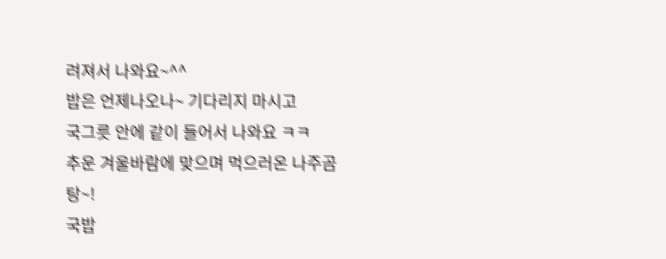려져서 나와요~^^
밥은 언제나오나~ 기다리지 마시고
국그릇 안에 같이 들어서 나와요 ㅋㅋ
추운 겨울바람에 맞으며 먹으러온 나주곰탕~!
국밥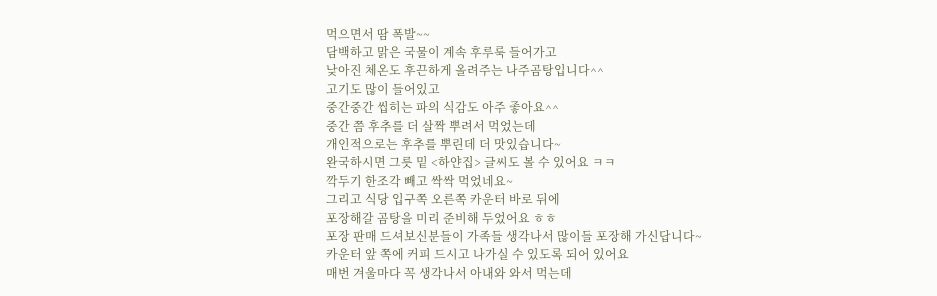먹으면서 땀 폭발~~
담백하고 맑은 국물이 계속 후루룩 들어가고
낮아진 체온도 후끈하게 올려주는 나주곰탕입니다^^
고기도 많이 들어있고
중간중간 씹히는 파의 식감도 아주 좋아요^^
중간 쯤 후추를 더 살짝 뿌려서 먹었는데
개인적으로는 후추를 뿌린데 더 맛있습니다~
완국하시면 그릇 밑 <하얀집> 글씨도 볼 수 있어요 ㅋㅋ
깍두기 한조각 빼고 싹싹 먹었네요~
그리고 식당 입구쪽 오른쪽 카운터 바로 뒤에
포장해갈 곰탕을 미리 준비해 두었어요 ㅎㅎ
포장 판매 드셔보신분들이 가족들 생각나서 많이들 포장해 가신답니다~
카운터 앞 쪽에 커피 드시고 나가실 수 있도록 되어 있어요
매번 겨울마다 꼭 생각나서 아내와 와서 먹는데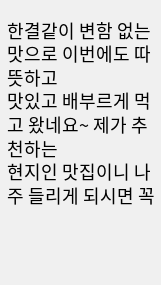한결같이 변함 없는 맛으로 이번에도 따뜻하고
맛있고 배부르게 먹고 왔네요~ 제가 추천하는
현지인 맛집이니 나주 들리게 되시면 꼭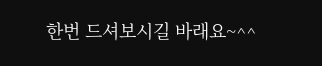한번 드셔보시길 바래요~^^